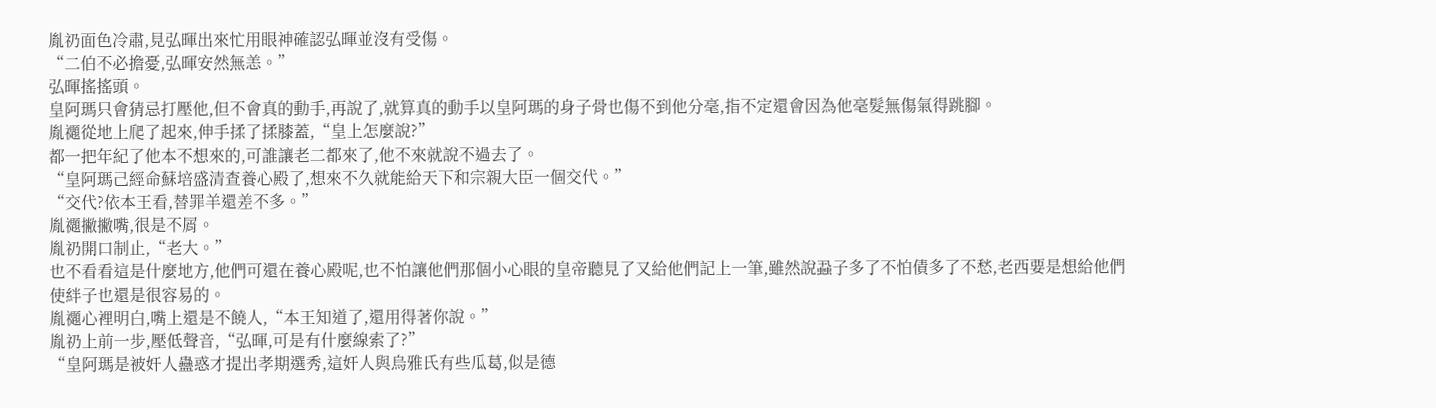胤礽面色冷肅,見弘暉出來忙用眼神確認弘暉並沒有受傷。
“二伯不必擔憂,弘暉安然無恙。”
弘暉搖搖頭。
皇阿瑪只會猜忌打壓他,但不會真的動手,再說了,就算真的動手以皇阿瑪的身子骨也傷不到他分毫,指不定還會因為他毫髮無傷氣得跳腳。
胤禵從地上爬了起來,伸手揉了揉膝蓋,“皇上怎麼說?”
都一把年紀了他本不想來的,可誰讓老二都來了,他不來就說不過去了。
“皇阿瑪己經命蘇培盛清查養心殿了,想來不久就能給天下和宗親大臣一個交代。”
“交代?依本王看,替罪羊還差不多。”
胤禵撇撇嘴,很是不屑。
胤礽開口制止,“老大。”
也不看看這是什麼地方,他們可還在養心殿呢,也不怕讓他們那個小心眼的皇帝聽見了又給他們記上一筆,雖然說蝨子多了不怕債多了不愁,老西要是想給他們使絆子也還是很容易的。
胤禵心裡明白,嘴上還是不饒人,“本王知道了,還用得著你說。”
胤礽上前一步,壓低聲音,“弘暉,可是有什麼線索了?”
“皇阿瑪是被奸人蠱惑才提出孝期選秀,這奸人與烏雅氏有些瓜葛,似是德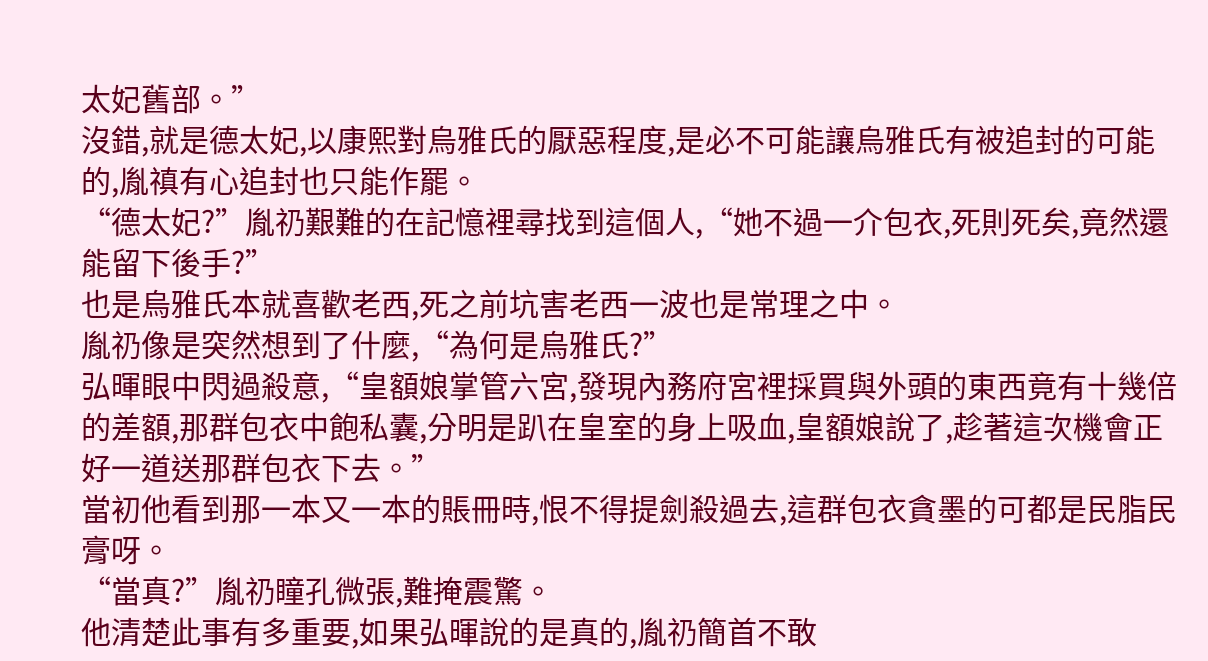太妃舊部。”
沒錯,就是德太妃,以康熙對烏雅氏的厭惡程度,是必不可能讓烏雅氏有被追封的可能的,胤禛有心追封也只能作罷。
“德太妃?”胤礽艱難的在記憶裡尋找到這個人,“她不過一介包衣,死則死矣,竟然還能留下後手?”
也是烏雅氏本就喜歡老西,死之前坑害老西一波也是常理之中。
胤礽像是突然想到了什麼,“為何是烏雅氏?”
弘暉眼中閃過殺意,“皇額娘掌管六宮,發現內務府宮裡採買與外頭的東西竟有十幾倍的差額,那群包衣中飽私囊,分明是趴在皇室的身上吸血,皇額娘說了,趁著這次機會正好一道送那群包衣下去。”
當初他看到那一本又一本的賬冊時,恨不得提劍殺過去,這群包衣貪墨的可都是民脂民膏呀。
“當真?”胤礽瞳孔微張,難掩震驚。
他清楚此事有多重要,如果弘暉說的是真的,胤礽簡首不敢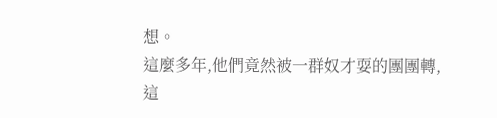想。
這麼多年,他們竟然被一群奴才耍的團團轉,這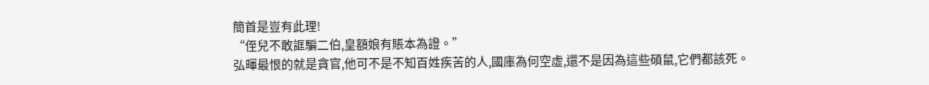簡首是豈有此理!
“侄兒不敢誆騙二伯,皇額娘有賬本為證。”
弘暉最恨的就是貪官,他可不是不知百姓疾苦的人,國庫為何空虛,還不是因為這些碩鼠,它們都該死。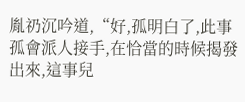胤礽沉吟道,“好,孤明白了,此事孤會派人接手,在恰當的時候揭發出來,這事兒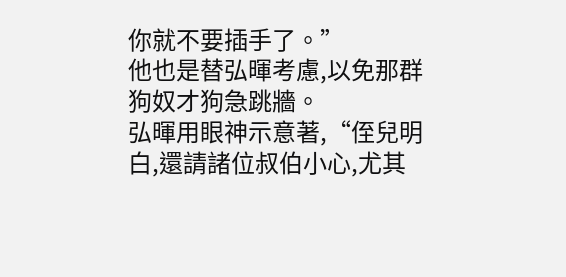你就不要插手了。”
他也是替弘暉考慮,以免那群狗奴才狗急跳牆。
弘暉用眼神示意著,“侄兒明白,還請諸位叔伯小心,尤其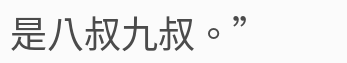是八叔九叔。”